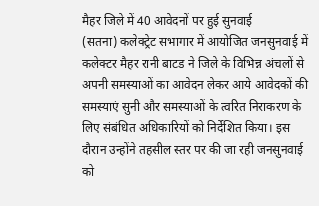मैहर जिले में 40 आवेदनों पर हुई सुनवाई
(सतना) कलेक्ट्रेट सभागार में आयोजित जनसुनवाई में कलेक्टर मैहर रानी बाटड ने जिले के विभिन्न अंचलों से अपनी समस्याओं का आवेदन लेकर आये आवेदकों की समस्याएं सुनी और समस्याओं के त्वरित निराकरण के लिए संबंधित अधिकारियों को निर्देशित किया। इस दौरान उन्होंने तहसील स्तर पर की जा रही जनसुनवाई को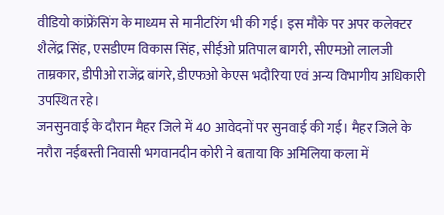वीडियो कांफ्रेंसिंग के माध्यम से मानीटरिंग भी की गई। इस मौके पर अपर कलेक्टर शैलेंद्र सिंह, एसडीएम विकास सिंह, सीईओ प्रतिपाल बागरी, सीएमओ लालजी ताम्रकार, डीपीओ राजेंद्र बांगरे, डीएफओ केएस भदौरिया एवं अन्य विभागीय अधिकारी उपस्थित रहे।
जनसुनवाई के दौरान मैहर जिले में 40 आवेदनों पर सुनवाई की गई। मैहर जिले के नरौरा नईबस्ती निवासी भगवानदीन कोरी ने बताया कि अमिलिया कला में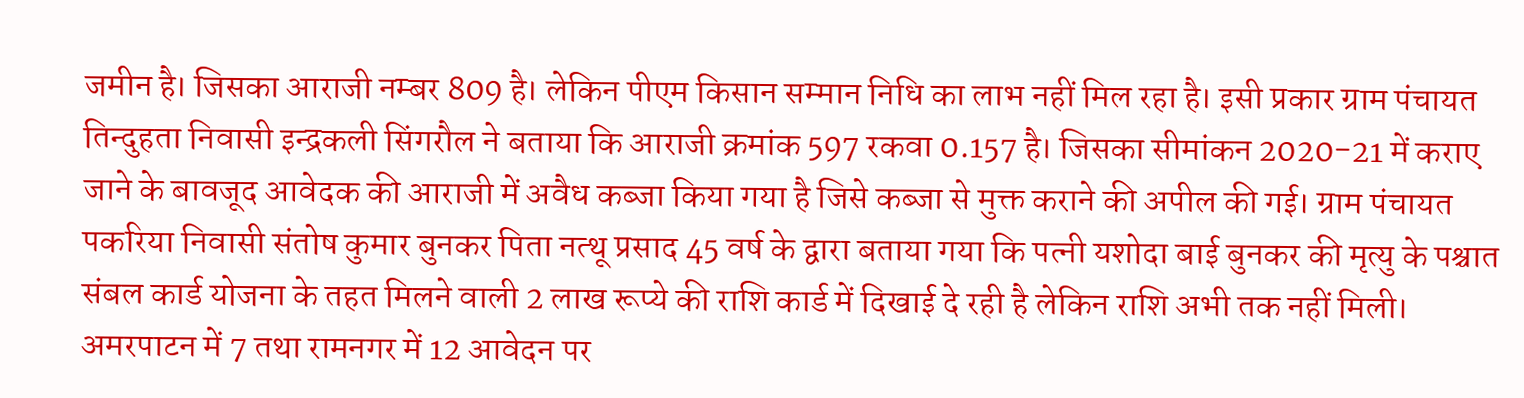जमीन है। जिसका आराजी नम्बर 809 है। लेकिन पीएम किसान सम्मान निधि का लाभ नहीं मिल रहा है। इसी प्रकार ग्राम पंचायत तिन्दुहता निवासी इन्द्रकली सिंगरौल ने बताया कि आराजी क्रमांक 597 रकवा 0.157 है। जिसका सीमांकन 2020-21 में कराए जाने के बावजूद आवेदक की आराजी में अवैध कब्जा किया गया है जिसे कब्जा से मुक्त कराने की अपील की गई। ग्राम पंचायत पकरिया निवासी संतोष कुमार बुनकर पिता नत्थू प्रसाद 45 वर्ष के द्वारा बताया गया कि पत्नी यशोदा बाई बुनकर की मृत्यु के पश्चात संबल कार्ड योजना के तहत मिलने वाली 2 लाख रूप्ये की राशि कार्ड में दिखाई दे रही है लेकिन राशि अभी तक नहीं मिली।
अमरपाटन में 7 तथा रामनगर में 12 आवेदन पर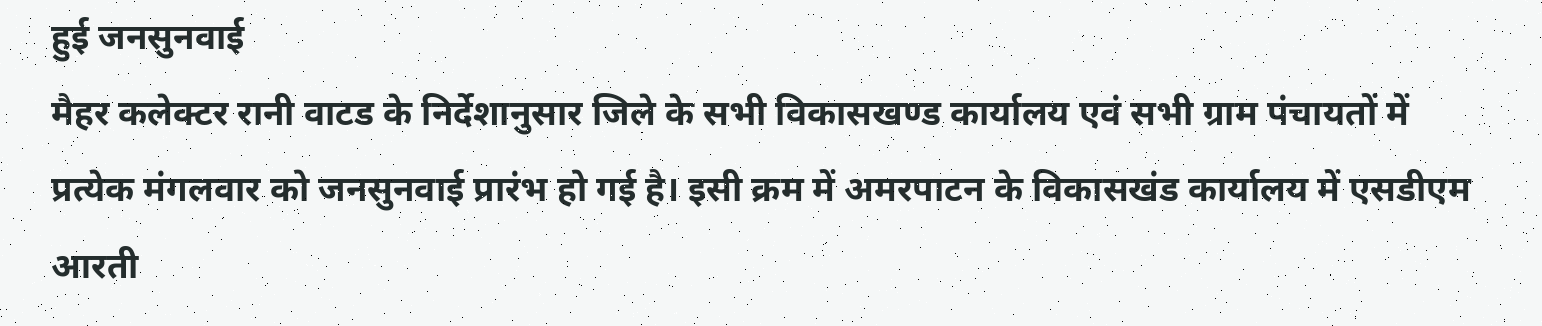हुई जनसुनवाई
मैहर कलेक्टर रानी वाटड के निर्देशानुसार जिले के सभी विकासखण्ड कार्यालय एवं सभी ग्राम पंचायतों में प्रत्येक मंगलवार को जनसुनवाई प्रारंभ हो गई है। इसी क्रम में अमरपाटन के विकासखंड कार्यालय में एसडीएम आरती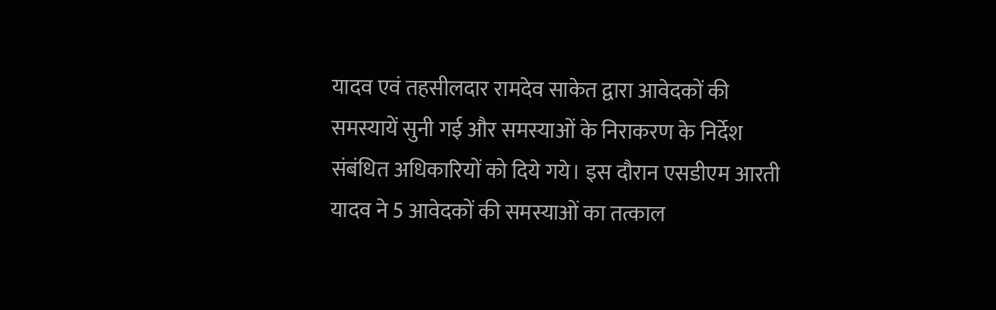यादव एवं तहसीलदार रामदेव साकेत द्वारा आवेदकों की समस्यायें सुनी गई और समस्याओं के निराकरण के निर्देश संबंधित अधिकारियों को दिये गये। इस दौरान एसडीएम आरती यादव ने 5 आवेदकों की समस्याओं का तत्काल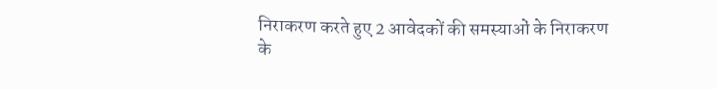निराकरण करते हुए 2 आवेदकों की समस्याओं के निराकरण के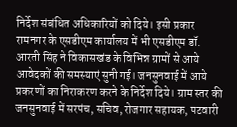निर्देश संबंधित अधिकारियों को दिये। इसी प्रकार रामनगर के एसडीएम कार्यालय में भी एसडीएम डॉ. आरती सिंह ने विकासखंड के विभिन्न ग्रामों से आये आवेदकों की समस्याएं सुनी गई। जनसुनवाई में आये प्रकरणों का निराकरण करने के निर्देश दिये। ग्राम स्तर की जनसुनवाई में सरपंच, सचिव, रोजगार सहायक, पटवारी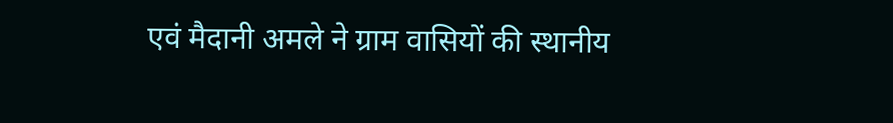एवं मैदानी अमले ने ग्राम वासियों की स्थानीय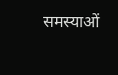समस्याओं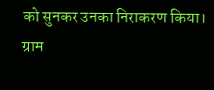को सुनकर उनका निराकरण किया। ग्राम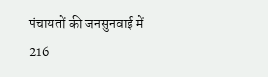पंचायतों की जनसुनवाई में 216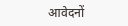आवेदनों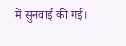में सुनवाई की गई।